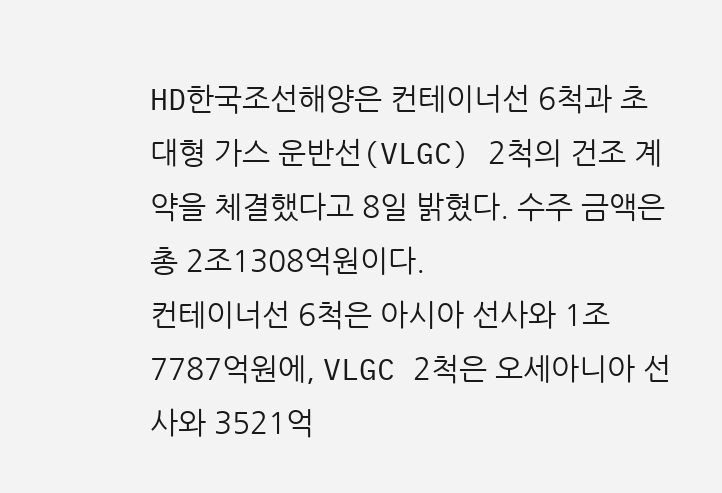HD한국조선해양은 컨테이너선 6척과 초대형 가스 운반선(VLGC) 2척의 건조 계약을 체결했다고 8일 밝혔다. 수주 금액은 총 2조1308억원이다.
컨테이너선 6척은 아시아 선사와 1조7787억원에, VLGC 2척은 오세아니아 선사와 3521억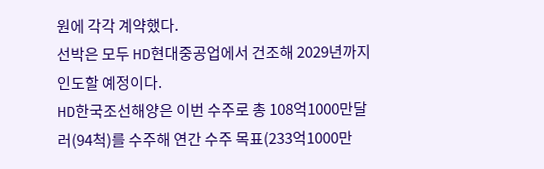원에 각각 계약했다.
선박은 모두 HD현대중공업에서 건조해 2029년까지 인도할 예정이다.
HD한국조선해양은 이번 수주로 총 108억1000만달러(94척)를 수주해 연간 수주 목표(233억1000만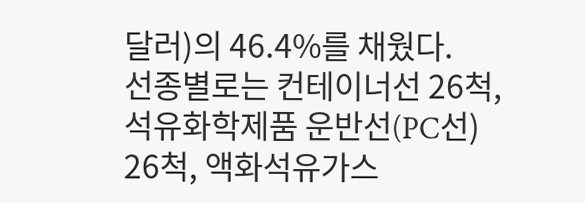달러)의 46.4%를 채웠다.
선종별로는 컨테이너선 26척, 석유화학제품 운반선(PC선) 26척, 액화석유가스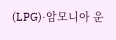(LPG)·암모니아 운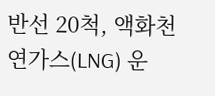반선 20척, 액화천연가스(LNG) 운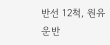반선 12척, 원유 운반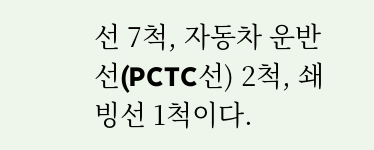선 7척, 자동차 운반선(PCTC선) 2척, 쇄빙선 1척이다.